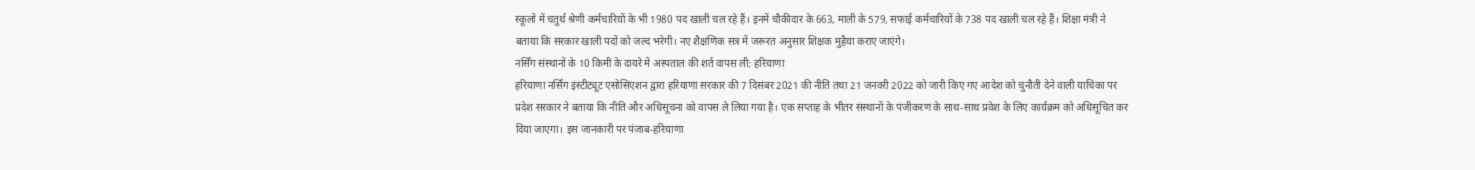स्कूलों में चतुर्थ श्रेणी कर्मचारियों के भी 1980 पद खाली चल रहे हैं। इनमें चौकीदार के 663, माली के 579, सफाई कर्मचारियों के 738 पद खाली चल रहे हैं। शिक्षा मंत्री ने बताया कि सरकार खाली पदों को जल्द भरेगी। नए शैक्षणिक सत्र में जरूरत अनुसार शिक्षक मुहैया कराए जाएंगे।
नर्सिंग संस्थानों के 10 किमी के दायरे में अस्पताल की शर्त वापस ली: हरियाणा
हरियाणा नर्सिंग इंस्टीट्यूट एसोसिएशन द्वारा हरियाणा सरकार की 7 दिसंबर 2021 की नीति तथा 21 जनवरी 2022 को जारी किए गए आदेश को चुनौती देने वाली याचिका पर प्रदेश सरकार ने बताया कि नीति और अधिसूचना को वापस ले लिया गया है। एक सप्ताह के भीतर संस्थानों के पंजीकरण के साथ-साथ प्रवेश के लिए कार्यक्रम को अधिसूचित कर दिया जाएगा। इस जानकारी पर पंजाब-हरियाणा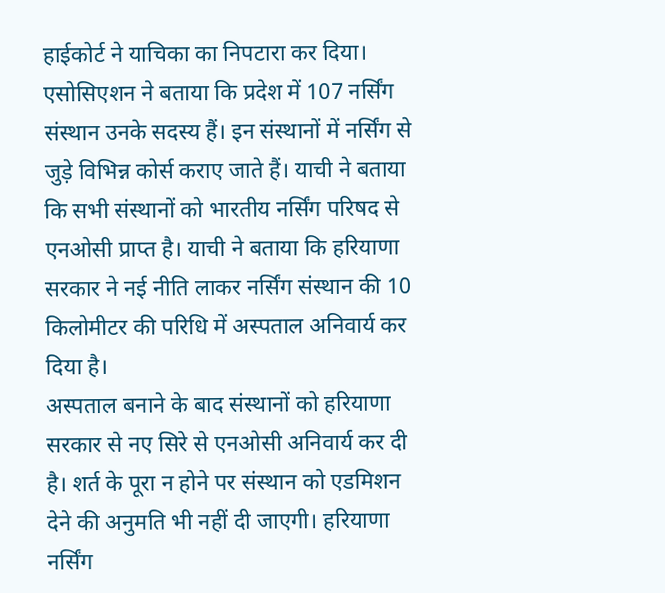हाईकोर्ट ने याचिका का निपटारा कर दिया।
एसोसिएशन ने बताया कि प्रदेश में 107 नर्सिंग संस्थान उनके सदस्य हैं। इन संस्थानों में नर्सिंग से जुड़े विभिन्न कोर्स कराए जाते हैं। याची ने बताया कि सभी संस्थानों को भारतीय नर्सिंग परिषद से एनओसी प्राप्त है। याची ने बताया कि हरियाणा सरकार ने नई नीति लाकर नर्सिंग संस्थान की 10 किलोमीटर की परिधि में अस्पताल अनिवार्य कर दिया है।
अस्पताल बनाने के बाद संस्थानों को हरियाणा सरकार से नए सिरे से एनओसी अनिवार्य कर दी है। शर्त के पूरा न होने पर संस्थान को एडमिशन देने की अनुमति भी नहीं दी जाएगी। हरियाणा नर्सिंग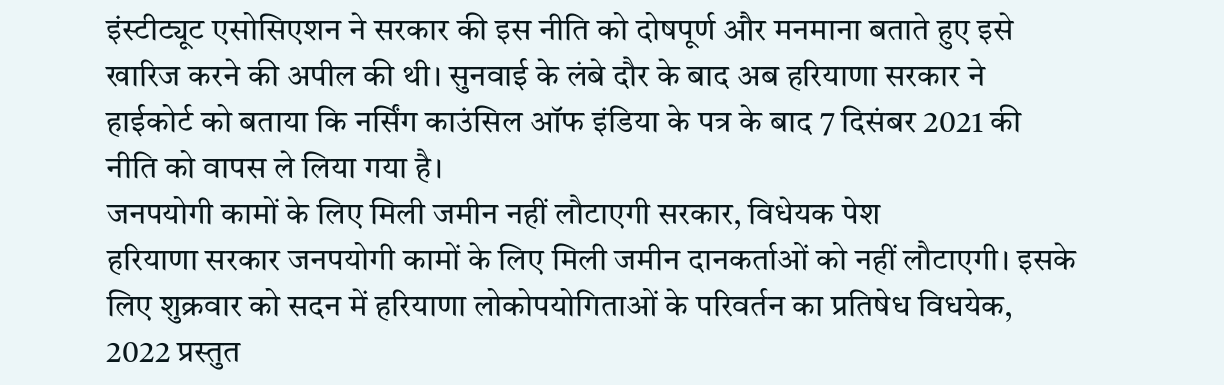इंस्टीट्यूट एसोसिएशन ने सरकार की इस नीति को दोषपूर्ण और मनमाना बताते हुए इसे खारिज करने की अपील की थी। सुनवाई के लंबे दौर के बाद अब हरियाणा सरकार ने हाईकोर्ट को बताया कि नर्सिंग काउंसिल ऑफ इंडिया के पत्र के बाद 7 दिसंबर 2021 की नीति को वापस ले लिया गया है।
जनपयोगी कामों के लिए मिली जमीन नहीं लौटाएगी सरकार, विधेयक पेश
हरियाणा सरकार जनपयोगी कामों के लिए मिली जमीन दानकर्ताओं को नहीं लौटाएगी। इसके लिए शुक्रवार को सदन में हरियाणा लोकोपयोगिताओं के परिवर्तन का प्रतिषेध विधयेक, 2022 प्रस्तुत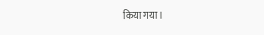किया गया।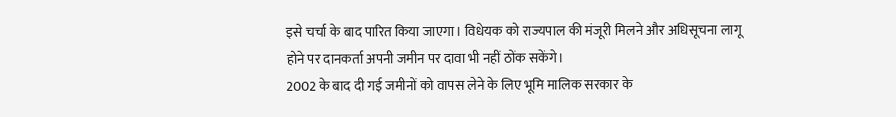इसे चर्चा के बाद पारित किया जाएगा। विधेयक को राज्यपाल की मंजूरी मिलने और अधिसूचना लागू होने पर दानकर्ता अपनी जमीन पर दावा भी नहीं ठोंक सकेंगे।
2002 के बाद दी गई जमीनों को वापस लेने के लिए भूमि मालिक सरकार के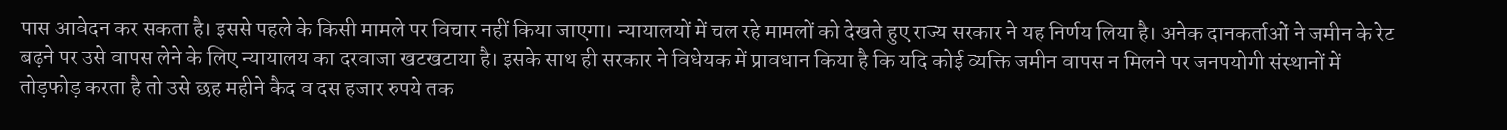पास आवेदन कर सकता है। इससे पहले के किसी मामले पर विचार नहीं किया जाएगा। न्यायालयों में चल रहे मामलों को देखते हुए राज्य सरकार ने यह निर्णय लिया है। अनेक दानकर्ताओं ने जमीन के रेट बढ़ने पर उसे वापस लेने के लिए न्यायालय का दरवाजा खटखटाया है। इसके साथ ही सरकार ने विधेयक में प्रावधान किया है कि यदि कोई व्यक्ति जमीन वापस न मिलने पर जनपयोगी संस्थानों में तोड़फोड़ करता है तो उसे छह महीने कैद व दस हजार रुपये तक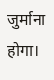जुर्माना होगा।